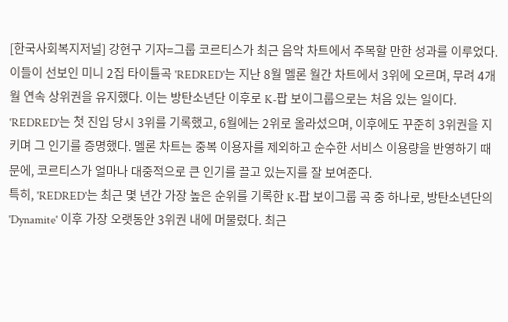[한국사회복지저널] 강현구 기자=그룹 코르티스가 최근 음악 차트에서 주목할 만한 성과를 이루었다. 이들이 선보인 미니 2집 타이틀곡 'REDRED'는 지난 8월 멜론 월간 차트에서 3위에 오르며, 무려 4개월 연속 상위권을 유지했다. 이는 방탄소년단 이후로 K-팝 보이그룹으로는 처음 있는 일이다.
'REDRED'는 첫 진입 당시 3위를 기록했고, 6월에는 2위로 올라섰으며, 이후에도 꾸준히 3위권을 지키며 그 인기를 증명했다. 멜론 차트는 중복 이용자를 제외하고 순수한 서비스 이용량을 반영하기 때문에, 코르티스가 얼마나 대중적으로 큰 인기를 끌고 있는지를 잘 보여준다.
특히, 'REDRED'는 최근 몇 년간 가장 높은 순위를 기록한 K-팝 보이그룹 곡 중 하나로, 방탄소년단의 'Dynamite' 이후 가장 오랫동안 3위권 내에 머물렀다. 최근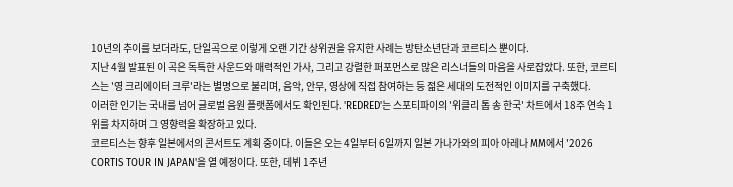10년의 추이를 보더라도, 단일곡으로 이렇게 오랜 기간 상위권을 유지한 사례는 방탄소년단과 코르티스 뿐이다.
지난 4월 발표된 이 곡은 독특한 사운드와 매력적인 가사, 그리고 강렬한 퍼포먼스로 많은 리스너들의 마음을 사로잡았다. 또한, 코르티스는 '영 크리에이터 크루'라는 별명으로 불리며, 음악, 안무, 영상에 직접 참여하는 등 젊은 세대의 도전적인 이미지를 구축했다.
이러한 인기는 국내를 넘어 글로벌 음원 플랫폼에서도 확인된다. 'REDRED'는 스포티파이의 '위클리 톱 송 한국' 차트에서 18주 연속 1위를 차지하며 그 영향력을 확장하고 있다.
코르티스는 향후 일본에서의 콘서트도 계획 중이다. 이들은 오는 4일부터 6일까지 일본 가나가와의 피아 아레나 MM에서 '2026 CORTIS TOUR IN JAPAN'을 열 예정이다. 또한, 데뷔 1주년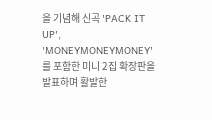을 기념해 신곡 'PACK IT UP', 'MONEYMONEYMONEY'를 포함한 미니 2집 확장판을 발표하며 활발한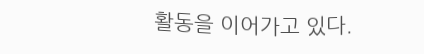활동을 이어가고 있다.